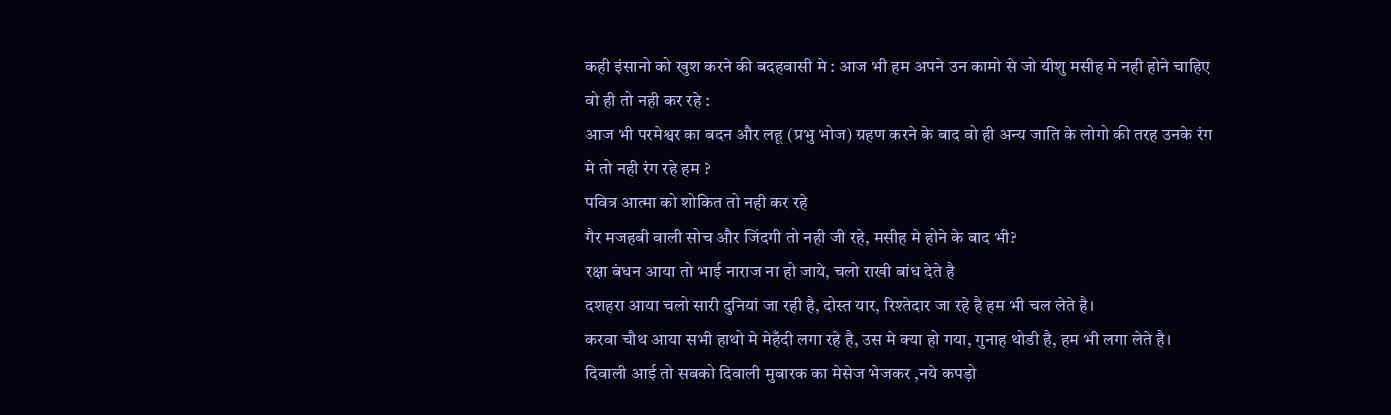कही इंसानो को खुश करने की बदहवासी मे : आज भी हम अपने उन कामो से जो यीशु मसीह मे नही होने चाहिए वो ही तो नही कर रहे :
आज भी परमेश्वर का बदन और लहू (प्रभु भोज) ग्रहण करने के बाद वो ही अन्य जाति के लोगो की तरह उनके रंग मे तो नही रंग रहे हम ?
पवित्र आत्मा को शोकित तो नही कर रहे
गैर मजहबी वाली सोच और जिंदगी तो नही जी रहे, मसीह मे होने के बाद भी?
रक्षा बंधन आया तो भाई नाराज ना हो जाये, चलो राखी बांध देते है
दशहरा आया चलो सारी दुनियां जा रही है, दोस्त यार, रिश्तेदार जा रहे है हम भी चल लेते है।
करवा चौथ आया सभी हाथो मे मेहँदी लगा रहे है, उस मे क्या हो गया, गुनाह थोडी है, हम भी लगा लेते है।
दिवाली आई तो सबको दिवाली मुबारक का मेसेज भेजकर ,नये कपड़ो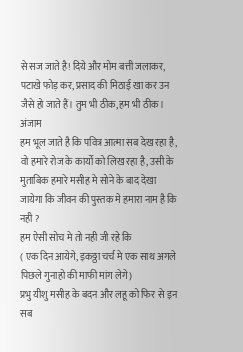से सज जाते है! दिये और मोम बत्ती जलाकर, पटाखे फोड़ कर, प्रसाद की मिठाई खा कर उन जैसे हो जाते हैं। तुम भी ठीक, हम भी ठीक।
अंजाम
हम भूल जाते है कि पवित्र आत्मा सब देख रहा है, वो हमारे रोज के कार्यो को लिख रहा है, उसी के मुताबिक हमारे मसीह मे सोने के बाद देखा जायेगा कि जीवन की पुस्तक मे हमारा नाम है कि नही ?
हम ऐसी सोच मे तो नही जी रहे कि
( एक दिन आयेगे, इकठ्ठा चर्च मे एक साथ अगले पिछले गुनाहो की माफी मांग लेगे)
प्रभु यीशु मसीह के बदन और लहू को फिर से इन सब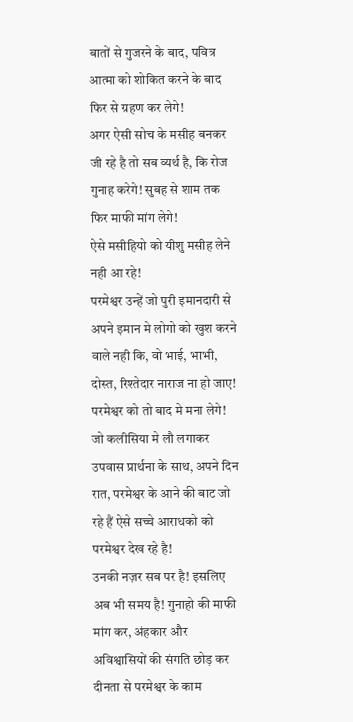बातों से गुजरने के बाद, पवित्र आत्मा को शोकित करने के बाद फिर से ग्रहण कर लेगे!
अगर ऐसी सोच के मसीह बनकर जी रहे है तो सब व्यर्थ है, कि रोज गुनाह करेगे! सुबह से शाम तक फिर माफी मांग लेगे!
ऐसे मसीहियो को यीशु मसीह लेने नही आ रहे!
परमेश्वर उन्हें जो पुरी इमानदारी से अपने इमान मे लोगो को खुश करने वाले नही कि, वो भाई, भाभी, दोस्त, रिश्तेदार नाराज ना हो जाए! परमेश्वर को तो बाद मे मना लेगे!
जो कलीसिया मे लौ लगाकर उपवास प्रार्थना के साथ, अपने दिन रात, परमेश्वर के आने की बाट जो रहे हैं ऐसे सच्चे आराधको को परमेश्वर देख रहे है!
उनकी नज़र सब पर है! इसलिए अब भी समय है! गुनाहो की माफी मांग कर, अंहकार और अविश्वासियों की संगति छोड़ कर दीनता से परमेश्वर के काम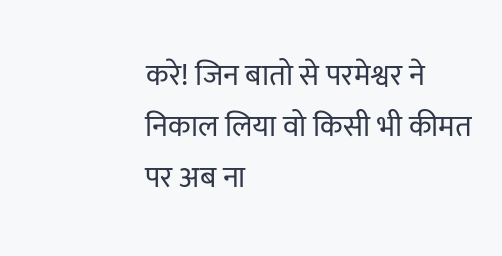करे! जिन बातो से परमेश्वर ने निकाल लिया वो किसी भी कीमत पर अब ना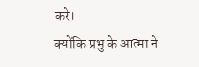करे।
क्योंकि प्रभु के आत्मा ने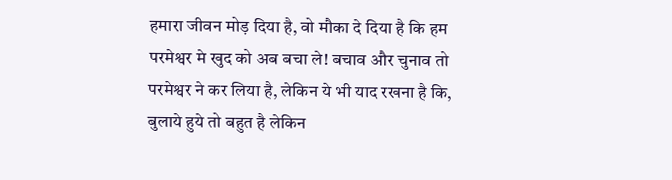हमारा जीवन मोड़ दिया है, वो मौका दे दिया है कि हम परमेश्वर मे खुद को अब बचा ले! बचाव और चुनाव तो परमेश्वर ने कर लिया है, लेकिन ये भी याद रखना है कि, बुलाये हुये तो बहुत है लेकिन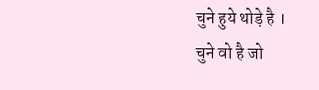चुने हुये थोड़े है ।
चुने वो है जो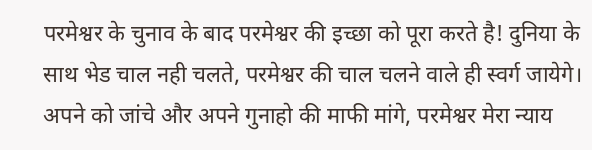परमेश्वर के चुनाव के बाद परमेश्वर की इच्छा को पूरा करते है! दुनिया के साथ भेड चाल नही चलते, परमेश्वर की चाल चलने वाले ही स्वर्ग जायेगे।
अपने को जांचे और अपने गुनाहो की माफी मांगे, परमेश्वर मेरा न्याय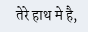तेरे हाथ मे है,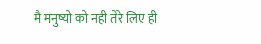मै मनुष्यो को नही तेरे लिए ही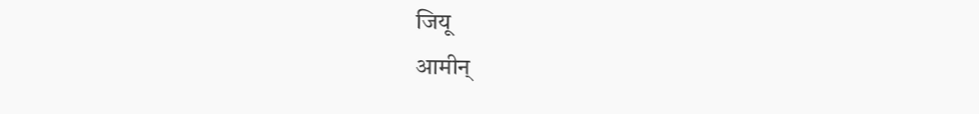जियू
आमीन्